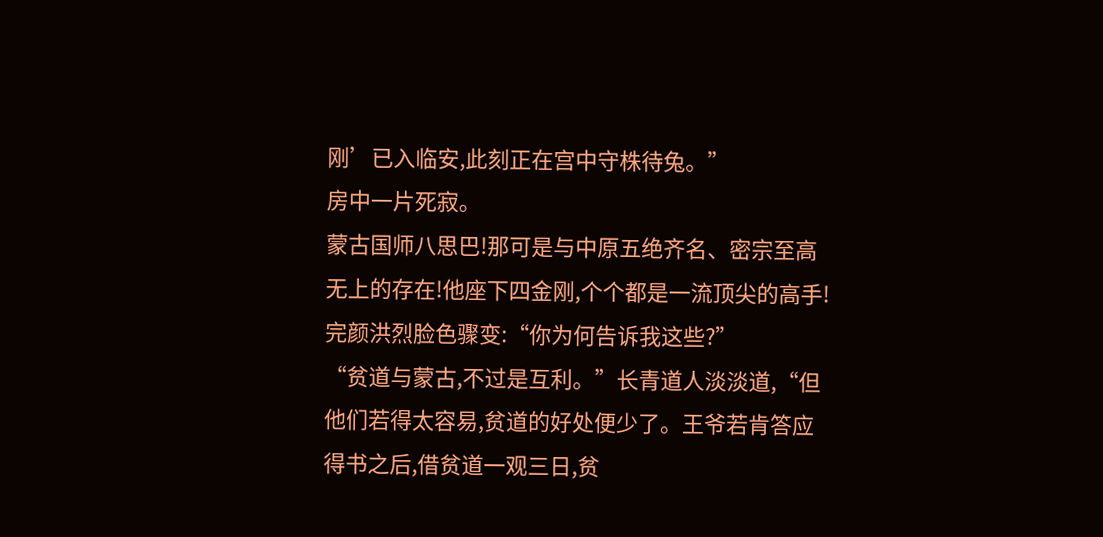刚’已入临安,此刻正在宫中守株待兔。”
房中一片死寂。
蒙古国师八思巴!那可是与中原五绝齐名、密宗至高无上的存在!他座下四金刚,个个都是一流顶尖的高手!
完颜洪烈脸色骤变:“你为何告诉我这些?”
“贫道与蒙古,不过是互利。”长青道人淡淡道,“但他们若得太容易,贫道的好处便少了。王爷若肯答应得书之后,借贫道一观三日,贫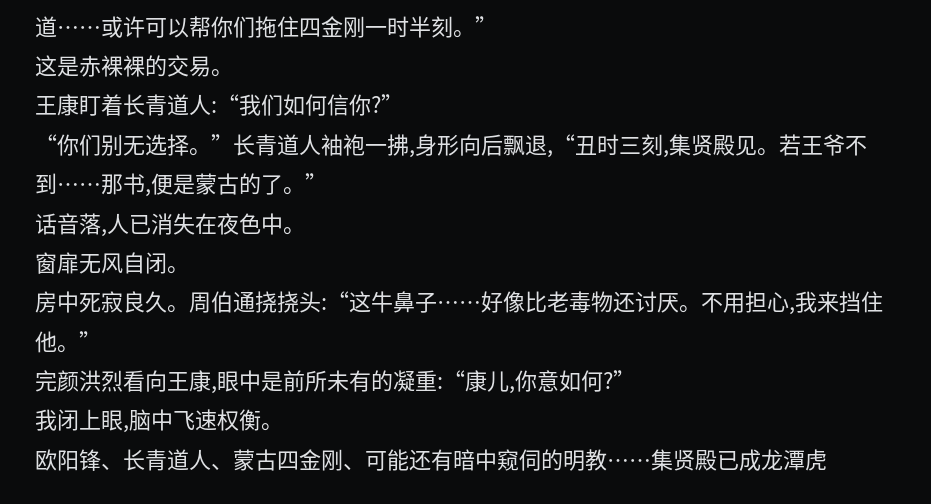道……或许可以帮你们拖住四金刚一时半刻。”
这是赤裸裸的交易。
王康盯着长青道人:“我们如何信你?”
“你们别无选择。”长青道人袖袍一拂,身形向后飘退,“丑时三刻,集贤殿见。若王爷不到……那书,便是蒙古的了。”
话音落,人已消失在夜色中。
窗扉无风自闭。
房中死寂良久。周伯通挠挠头:“这牛鼻子……好像比老毒物还讨厌。不用担心,我来挡住他。”
完颜洪烈看向王康,眼中是前所未有的凝重:“康儿,你意如何?”
我闭上眼,脑中飞速权衡。
欧阳锋、长青道人、蒙古四金刚、可能还有暗中窥伺的明教……集贤殿已成龙潭虎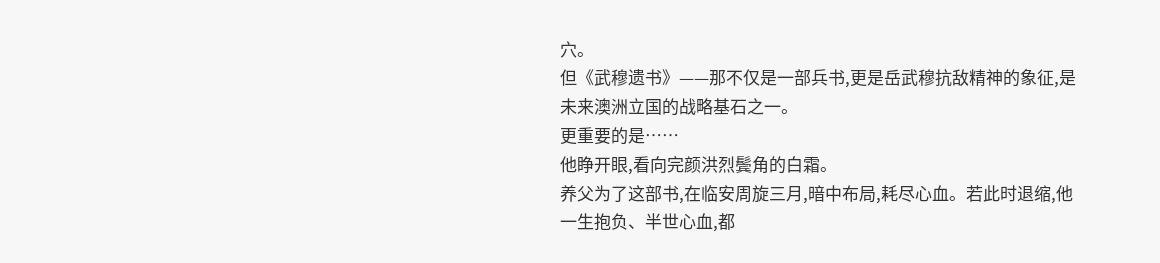穴。
但《武穆遗书》——那不仅是一部兵书,更是岳武穆抗敌精神的象征,是未来澳洲立国的战略基石之一。
更重要的是……
他睁开眼,看向完颜洪烈鬓角的白霜。
养父为了这部书,在临安周旋三月,暗中布局,耗尽心血。若此时退缩,他一生抱负、半世心血,都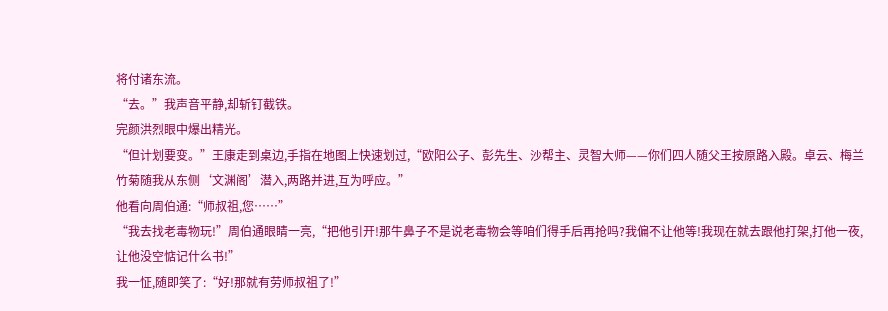将付诸东流。
“去。”我声音平静,却斩钉截铁。
完颜洪烈眼中爆出精光。
“但计划要变。”王康走到桌边,手指在地图上快速划过,“欧阳公子、彭先生、沙帮主、灵智大师——你们四人随父王按原路入殿。卓云、梅兰竹菊随我从东侧‘文渊阁’潜入,两路并进,互为呼应。”
他看向周伯通:“师叔祖,您……”
“我去找老毒物玩!”周伯通眼睛一亮,“把他引开!那牛鼻子不是说老毒物会等咱们得手后再抢吗?我偏不让他等!我现在就去跟他打架,打他一夜,让他没空惦记什么书!”
我一怔,随即笑了:“好!那就有劳师叔祖了!”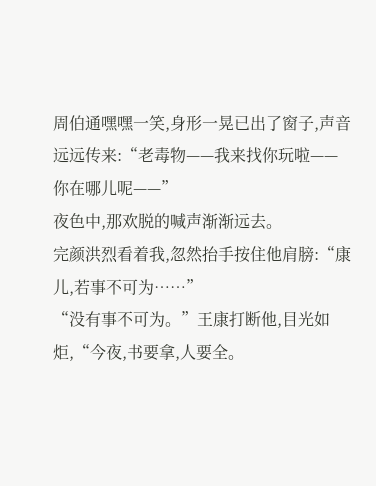周伯通嘿嘿一笑,身形一晃已出了窗子,声音远远传来:“老毒物——我来找你玩啦——你在哪儿呢——”
夜色中,那欢脱的喊声渐渐远去。
完颜洪烈看着我,忽然抬手按住他肩膀:“康儿,若事不可为……”
“没有事不可为。”王康打断他,目光如炬,“今夜,书要拿,人要全。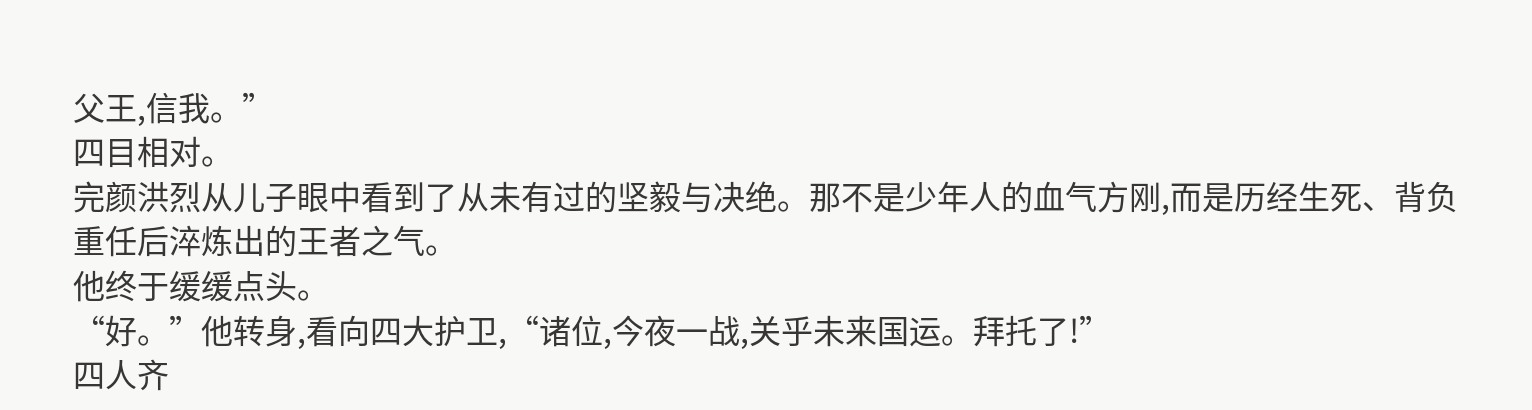父王,信我。”
四目相对。
完颜洪烈从儿子眼中看到了从未有过的坚毅与决绝。那不是少年人的血气方刚,而是历经生死、背负重任后淬炼出的王者之气。
他终于缓缓点头。
“好。”他转身,看向四大护卫,“诸位,今夜一战,关乎未来国运。拜托了!”
四人齐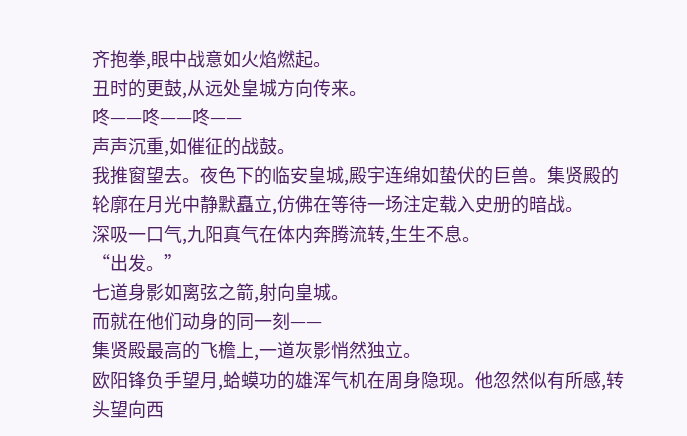齐抱拳,眼中战意如火焰燃起。
丑时的更鼓,从远处皇城方向传来。
咚——咚——咚——
声声沉重,如催征的战鼓。
我推窗望去。夜色下的临安皇城,殿宇连绵如蛰伏的巨兽。集贤殿的轮廓在月光中静默矗立,仿佛在等待一场注定载入史册的暗战。
深吸一口气,九阳真气在体内奔腾流转,生生不息。
“出发。”
七道身影如离弦之箭,射向皇城。
而就在他们动身的同一刻——
集贤殿最高的飞檐上,一道灰影悄然独立。
欧阳锋负手望月,蛤蟆功的雄浑气机在周身隐现。他忽然似有所感,转头望向西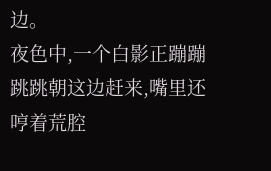边。
夜色中,一个白影正蹦蹦跳跳朝这边赶来,嘴里还哼着荒腔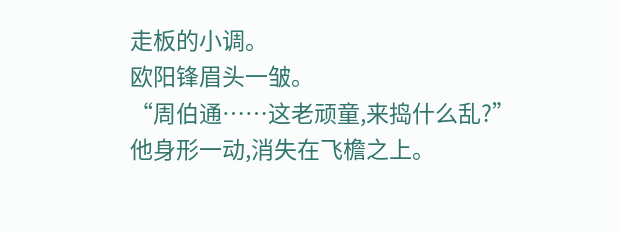走板的小调。
欧阳锋眉头一皱。
“周伯通……这老顽童,来捣什么乱?”
他身形一动,消失在飞檐之上。